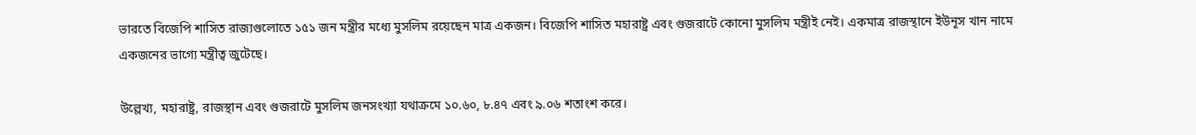ভারতে বিজেপি শাসিত রাজ্যগুলোতে ১৫১ জন মন্ত্রীর মধ্যে মুসলিম রয়েছেন মাত্র একজন। বিজেপি শাসিত মহারাষ্ট্র এবং গুজরাটে কোনো মুসলিম মন্ত্রীই নেই। একমাত্র রাজস্থানে ইউনূস খান নামে একজনের ভাগ্যে মন্ত্রীত্ব জুটেছে।

উল্লেখ্য, মহারাষ্ট্র, রাজস্থান এবং গুজরাটে মুসলিম জনসংখ্যা যথাক্রমে ১০.৬০, ৮.৪৭ এবং ৯.০৬ শতাংশ করে।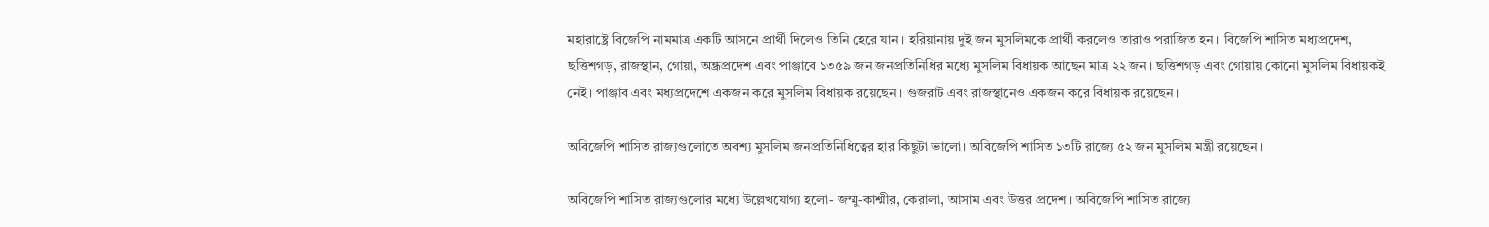মহারাষ্ট্রে বিজেপি নামমাত্র একটি আসনে প্রার্থী দিলেও তিনি হেরে যান। হরিয়ানায় দুই জন মুসলিমকে প্রার্থী করলেও তারাও পরাজিত হন। বিজেপি শাসিত মধ্যপ্রদেশ, ছত্তিশগড়, রাজস্থান, গোয়া, অন্ধ্রপ্রদেশ এবং পাঞ্জাবে ১৩৫৯ জন জনপ্রতিনিধির মধ্যে মুসলিম বিধায়ক আছেন মাত্র ২২ জন। ছত্তিশগড় এবং গোয়ায় কোনো মুসলিম বিধায়কই নেই। পাঞ্জাব এবং মধ্যপ্রদেশে একজন করে মুসলিম বিধায়ক রয়েছেন। গুজরাট এবং রাজস্থানেও একজন করে বিধায়ক রয়েছেন।

অবিজেপি শাসিত রাজ্যগুলোতে অবশ্য মুসলিম জনপ্রতিনিধিত্বের হার কিছুটা ভালো। অবিজেপি শাসিত ১৩টি রাজ্যে ৫২ জন মুসলিম মন্ত্রী রয়েছেন।

অবিজেপি শাসিত রাজ্যগুলোর মধ্যে উল্লেখযোগ্য হলো- জম্মু-কাশ্মীর, কেরালা, আসাম এবং উত্তর প্রদেশ। অবিজেপি শাসিত রাজ্যে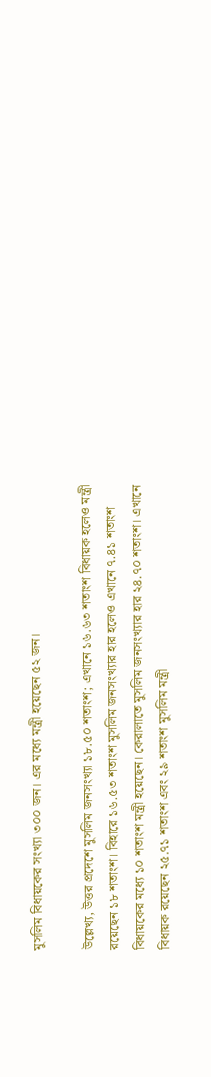মুসলিম বিধায়কের সংখ্যা ৩০০ জন। এর মধ্যে মন্ত্রী হয়েছেন ৫২ জন।

উল্লেখ্য, উত্তর প্রদেশে মুসলিম জনসংখ্যা ১৮.৫০ শতাংশ; এখানে ১৬.৬৩ শতাংশ বিধায়ক হলেও মন্ত্রী রয়েছেন ১৮ শতাংশ। বিহারে ১৬.৫৩ শতাংশ মুসলিম জনসংখ্যার হার হলেও এখানে ৭.৪১ শতাংশ বিধায়কের মধ্যে ১০ শতাংশ মন্ত্রী হয়েছেন। কেরালাতে মুসলিম জনসংখ্যার হার ২৪.৭০ শতাংশ। এখানে বিধায়ক রয়েছেন ২৫.৭১ শতাংশ এবং ২৯ শতাংশ মুসলিম মন্ত্রী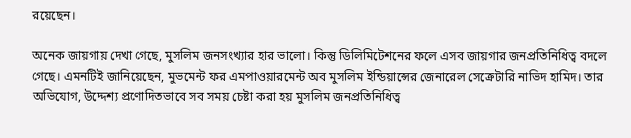রয়েছেন।

অনেক জায়গায় দেখা গেছে, মুসলিম জনসংখ্যার হার ভালো। কিন্তু ডিলিমিটেশনের ফলে এসব জায়গার জনপ্রতিনিধিত্ব বদলে গেছে। এমনটিই জানিয়েছেন, মুভমেন্ট ফর এমপাওয়ারমেন্ট অব মুসলিম ইন্ডিয়ান্সের জেনারেল সেক্রেটারি নাভিদ হামিদ। তার অভিযোগ, উদ্দেশ্য প্রণোদিতভাবে সব সময় চেষ্টা করা হয় মুসলিম জনপ্রতিনিধিত্ব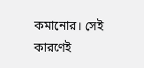কমানোর। সেই কারণেই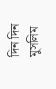দিন দিন মুসলিম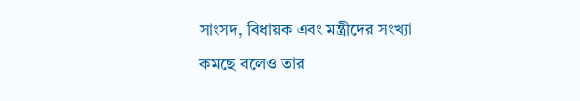সাংসদ, বিধায়ক এবং মন্ত্রীদের সংখ্যা কমছে বলেও তার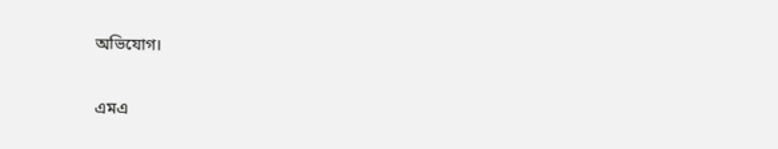অভিযোগ।

এমএ